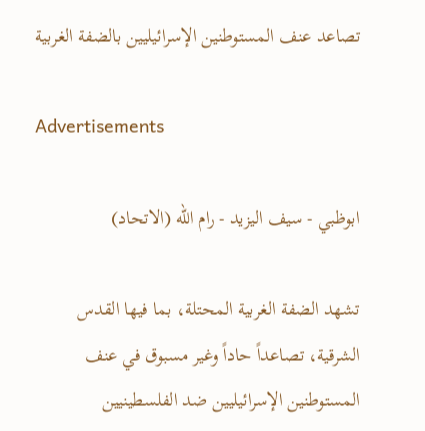تصاعد عنف المستوطنين الإسرائيليين بالضفة الغربية

Advertisements

ابوظبي - سيف اليزيد - رام الله (الاتحاد)

تشهد الضفة الغربية المحتلة، بما فيها القدس الشرقية، تصاعداً حاداً وغير مسبوق في عنف المستوطنين الإسرائيليين ضد الفلسطينيين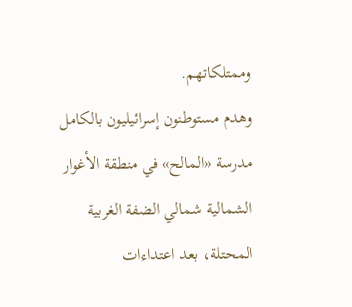وممتلكاتهم.
وهدم مستوطنون إسرائيليون بالكامل مدرسة «المالح» في منطقة الأغوار الشمالية شمالي الضفة الغربية المحتلة، بعد اعتداءات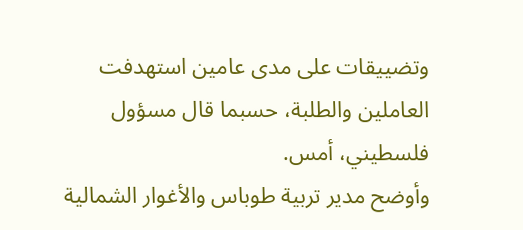وتضييقات على مدى عامين استهدفت العاملين والطلبة، حسبما قال مسؤول فلسطيني، أمس.
وأوضح مدير تربية طوباس والأغوار الشمالية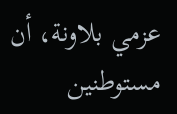عزمي بلاونة، أن مستوطنين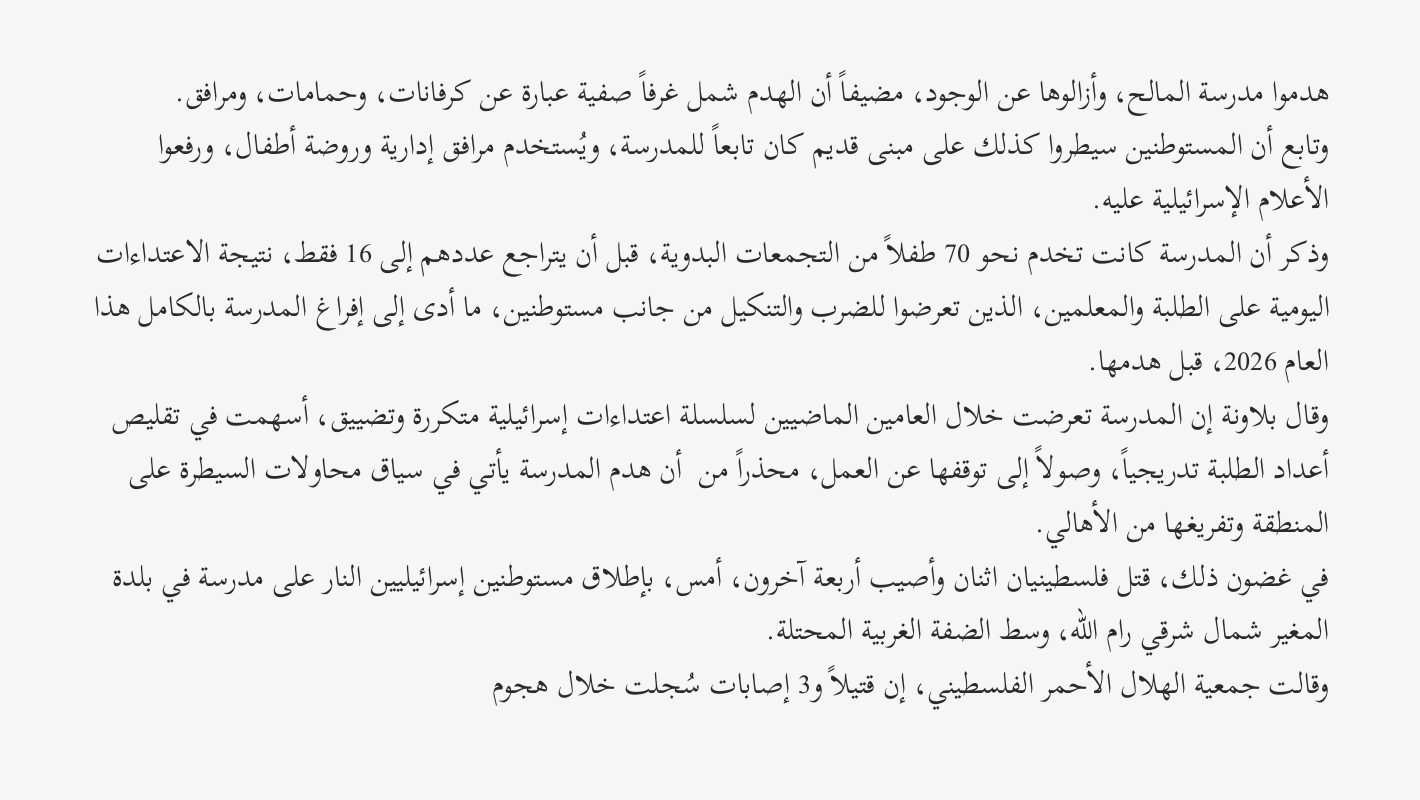هدموا مدرسة المالح، وأزالوها عن الوجود، مضيفاً أن الهدم شمل غرفاً صفية عبارة عن كرفانات، وحمامات، ومرافق.
وتابع أن المستوطنين سيطروا كذلك على مبنى قديم كان تابعاً للمدرسة، ويُستخدم مرافق إدارية وروضة أطفال، ورفعوا الأعلام الإسرائيلية عليه.
وذكر أن المدرسة كانت تخدم نحو 70 طفلاً من التجمعات البدوية، قبل أن يتراجع عددهم إلى 16 فقط، نتيجة الاعتداءات اليومية على الطلبة والمعلمين، الذين تعرضوا للضرب والتنكيل من جانب مستوطنين، ما أدى إلى إفراغ المدرسة بالكامل هذا العام 2026، قبل هدمها.
وقال بلاونة إن المدرسة تعرضت خلال العامين الماضيين لسلسلة اعتداءات إسرائيلية متكررة وتضييق، أسهمت في تقليص أعداد الطلبة تدريجياً، وصولاً إلى توقفها عن العمل، محذراً من  أن هدم المدرسة يأتي في سياق محاولات السيطرة على المنطقة وتفريغها من الأهالي.
في غضون ذلك، قتل فلسطينيان اثنان وأصيب أربعة آخرون، أمس، بإطلاق مستوطنين إسرائيليين النار على مدرسة في بلدة المغير شمال شرقي رام الله، وسط الضفة الغربية المحتلة.
وقالت جمعية الهلال الأحمر الفلسطيني، إن قتيلاً و3 إصابات سُجلت خلال هجوم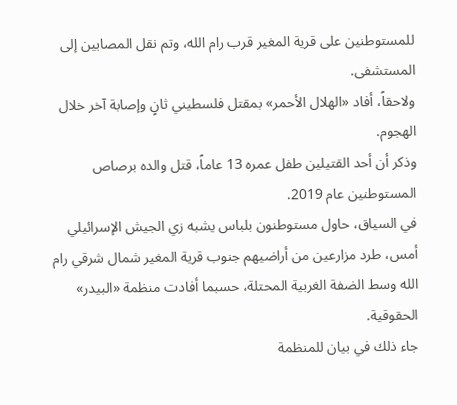للمستوطنين على قرية المغير قرب رام الله، وتم نقل المصابين إلى المستشفى.
ولاحقاً، أفاد «الهلال الأحمر» بمقتل فلسطيني ثانٍ وإصابة آخر خلال الهجوم.
وذكر أن أحد القتيلين طفل عمره 13 عاماً، قتل والده برصاص المستوطنين عام 2019.
في السياق، حاول مستوطنون بلباس يشبه زي الجيش الإسرائيلي أمس، طرد مزارعين من أراضيهم جنوب قرية المغير شمال شرقي رام الله وسط الضفة الغربية المحتلة، حسبما أفادت منظمة «البيدر» الحقوقية.
جاء ذلك في بيان للمنظمة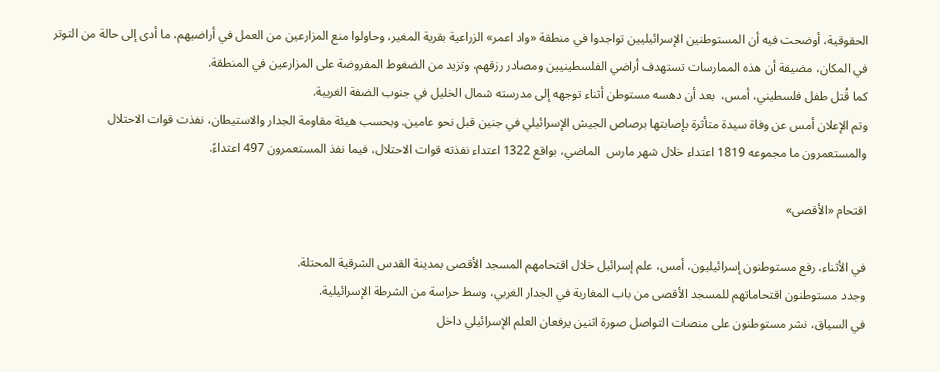الحقوقية، أوضحت فيه أن المستوطنين الإسرائيليين تواجدوا في منطقة «واد اعمر» الزراعية بقرية المغير، وحاولوا منع المزارعين من العمل في أراضيهم، ما أدى إلى حالة من التوتر في المكان، مضيفة أن هذه الممارسات تستهدف أراضي الفلسطينيين ومصادر رزقهم، وتزيد من الضغوط المفروضة على المزارعين في المنطقة.
كما قُتل طفل فلسطيني، أمس،  بعد أن دهسه مستوطن أثناء توجهه إلى مدرسته شمال الخليل في جنوب الضفة الغربية.
وتم الإعلان أمس عن وفاة سيدة متأثرة بإصابتها برصاص الجيش الإسرائيلي في جنين قبل نحو عامين. وبحسب هيئة مقاومة الجدار والاستيطان، نفذت قوات الاحتلال والمستعمرون ما مجموعه 1819 اعتداء خلال شهر مارس  الماضي، بواقع 1322 اعتداء نفذته قوات الاحتلال، فيما نفذ المستعمرون 497 اعتداءً.

اقتحام «الأقصى»

في الأثناء، رفع مستوطنون إسرائيليون، أمس، علم إسرائيل خلال اقتحامهم المسجد الأقصى بمدينة القدس الشرقية المحتلة.
وجدد مستوطنون اقتحاماتهم للمسجد الأقصى من باب المغاربة في الجدار الغربي، وسط حراسة من الشرطة الإسرائيلية.
في السياق، نشر مستوطنون على منصات التواصل صورة اثنين يرفعان العلم الإسرائيلي داخل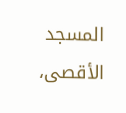المسجد الأقصى،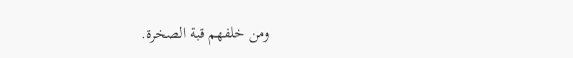ومن خلفهم قبة الصخرة.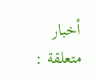أخبار متعلقة :